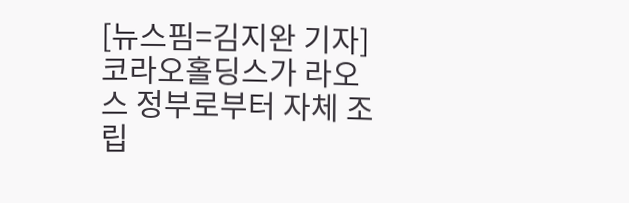[뉴스핌=김지완 기자] 코라오홀딩스가 라오스 정부로부터 자체 조립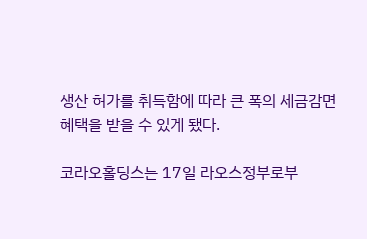생산 허가를 취득함에 따라 큰 폭의 세금감면 혜택을 받을 수 있게 됐다.

코라오홀딩스는 17일 라오스정부로부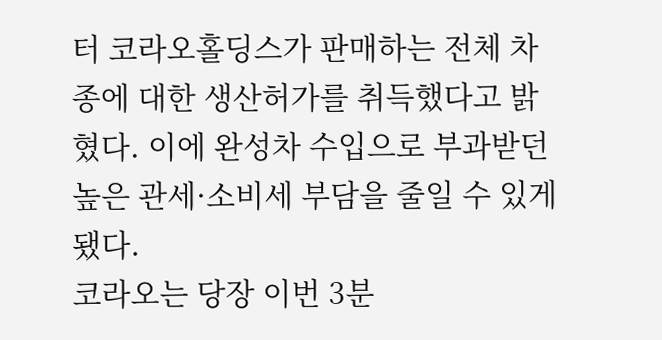터 코라오홀딩스가 판매하는 전체 차종에 대한 생산허가를 취득했다고 밝혔다. 이에 완성차 수입으로 부과받던 높은 관세·소비세 부담을 줄일 수 있게 됐다.
코라오는 당장 이번 3분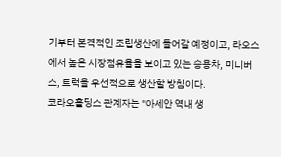기부터 본격적인 조립생산에 들어갈 예정이고, 라오스에서 높은 시장점유율을 보이고 있는 승용차, 미니버스, 트럭을 우선적으로 생산할 방침이다.
코라오홀딩스 관계자는 "아세안 역내 생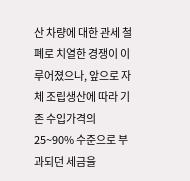산 차량에 대한 관세 철폐로 치열한 경쟁이 이루어졌으나, 앞으로 자체 조립생산에 따라 기존 수입가격의 25~90% 수준으로 부과되던 세금을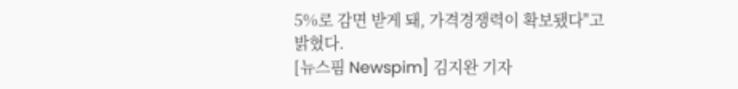5%로 감면 받게 돼, 가격경쟁력이 확보됐다"고 밝혔다.
[뉴스핌 Newspim] 김지완 기자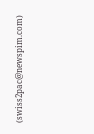(swiss2pac@newspim.com)